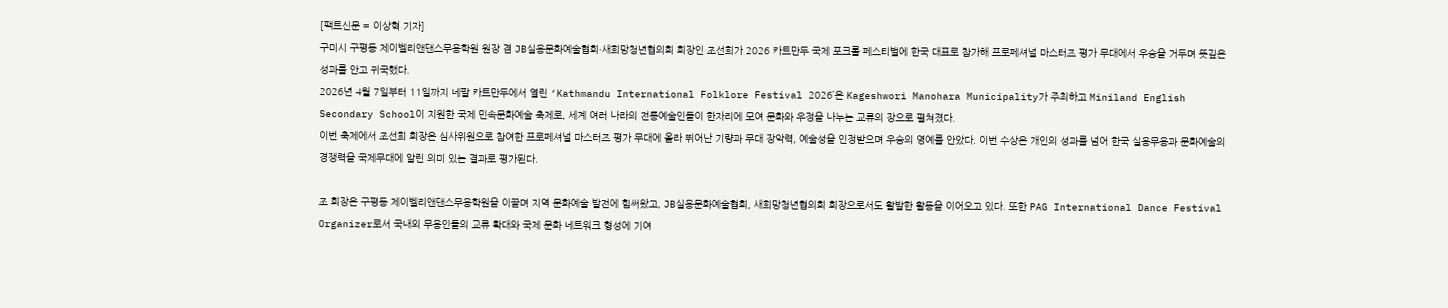[팩트신문 = 이상혁 기자]
구미시 구평동 제이벨리앤댄스무용학원 원장 겸 JB실용문화예술협회·새희망청년협의회 회장인 조선희가 2026 카트만두 국제 포크롤 페스티벌에 한국 대표로 참가해 프로페셔널 마스터즈 평가 무대에서 우승을 거두며 뜻깊은 성과를 안고 귀국했다.
2026년 4월 7일부터 11일까지 네팔 카트만두에서 열린 ‘Kathmandu International Folklore Festival 2026’은 Kageshwori Manohara Municipality가 주최하고 Miniland English Secondary School이 지원한 국제 민속문화예술 축제로, 세계 여러 나라의 전통예술인들이 한자리에 모여 문화와 우정을 나누는 교류의 장으로 펼쳐졌다.
이번 축제에서 조선희 회장은 심사위원으로 참여한 프로페셔널 마스터즈 평가 무대에 올라 뛰어난 기량과 무대 장악력, 예술성을 인정받으며 우승의 영예를 안았다. 이번 수상은 개인의 성과를 넘어 한국 실용무용과 문화예술의 경쟁력을 국제무대에 알린 의미 있는 결과로 평가된다.

조 회장은 구평동 제이벨리앤댄스무용학원을 이끌며 지역 문화예술 발전에 힘써왔고, JB실용문화예술협회, 새희망청년협의회 회장으로서도 활발한 활동을 이어오고 있다. 또한 PAG International Dance Festival Organizer로서 국내외 무용인들의 교류 확대와 국제 문화 네트워크 형성에 기여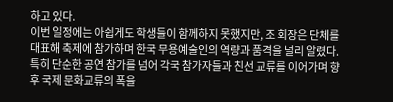하고 있다.
이번 일정에는 아쉽게도 학생들이 함께하지 못했지만, 조 회장은 단체를 대표해 축제에 참가하며 한국 무용예술인의 역량과 품격을 널리 알렸다. 특히 단순한 공연 참가를 넘어 각국 참가자들과 친선 교류를 이어가며 향후 국제 문화교류의 폭을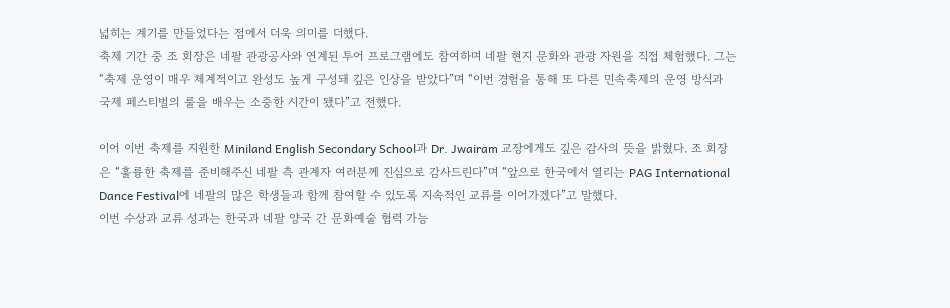넓히는 계기를 만들었다는 점에서 더욱 의미를 더했다.
축제 기간 중 조 회장은 네팔 관광공사와 연계된 투어 프로그램에도 참여하며 네팔 현지 문화와 관광 자원을 직접 체험했다. 그는 “축제 운영이 매우 체계적이고 완성도 높게 구성돼 깊은 인상을 받았다”며 “이번 경험을 통해 또 다른 민속축제의 운영 방식과 국제 페스티벌의 룰을 배우는 소중한 시간이 됐다”고 전했다.

이어 이번 축제를 지원한 Miniland English Secondary School과 Dr. Jwairam 교장에게도 깊은 감사의 뜻을 밝혔다. 조 회장은 “훌륭한 축제를 준비해주신 네팔 측 관계자 여러분께 진심으로 감사드린다”며 “앞으로 한국에서 열리는 PAG International Dance Festival에 네팔의 많은 학생들과 함께 참여할 수 있도록 지속적인 교류를 이어가겠다”고 말했다.
이번 수상과 교류 성과는 한국과 네팔 양국 간 문화예술 협력 가능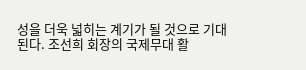성을 더욱 넓히는 계기가 될 것으로 기대된다. 조선희 회장의 국제무대 활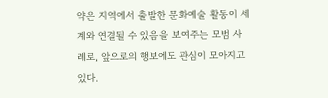약은 지역에서 출발한 문화예술 활동이 세계와 연결될 수 있음을 보여주는 모범 사례로, 앞으로의 행보에도 관심이 모아지고 있다.